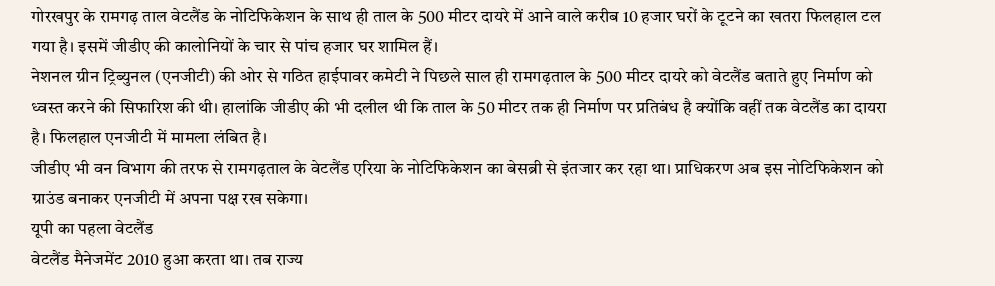गोरखपुर के रामगढ़ ताल वेटलैंड के नोटिफिकेशन के साथ ही ताल के 500 मीटर दायरे में आने वाले करीब 10 हजार घरों के टूटने का खतरा फिलहाल टल गया है। इसमें जीडीए की कालोनियों के चार से पांच हजार घर शामिल हैं।
नेशनल ग्रीन ट्रिब्युनल (एनजीटी) की ओर से गठित हाईपावर कमेटी ने पिछले साल ही रामगढ़ताल के 500 मीटर दायरे को वेटलैंड बताते हुए निर्माण को ध्वस्त करने की सिफारिश की थी। हालांकि जीडीए की भी दलील थी कि ताल के 50 मीटर तक ही निर्माण पर प्रतिबंध है क्योंकि वहीं तक वेटलैंड का दायरा है। फिलहाल एनजीटी में मामला लंबित है।
जीडीए भी वन विभाग की तरफ से रामगढ़ताल के वेटलैंड एरिया के नोटिफिकेशन का बेसब्री से इंतजार कर रहा था। प्राधिकरण अब इस नोटिफिकेशन को ग्राउंड बनाकर एनजीटी में अपना पक्ष रख सकेगा।
यूपी का पहला वेटलैंड
वेटलैंड मैनेजमेंट 2010 हुआ करता था। तब राज्य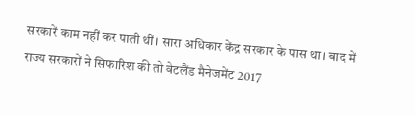सरकारें काम नहीं कर पाती थीं। सारा अधिकार केंद्र सरकार के पास था। बाद में राज्य सरकारों ने सिफारिश की तो वेटलैंड मैनेजमेंट 2017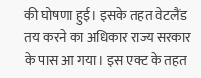की घोषणा हुई। इसके तहत वेटलैंड तय करने का अधिकार राज्य सरकार के पास आ गया। इस एक्ट के तहत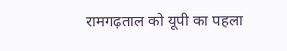रामगढ़ताल को यूपी का पहला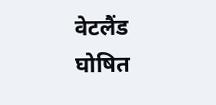वेटलैंड घोषित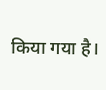किया गया है।